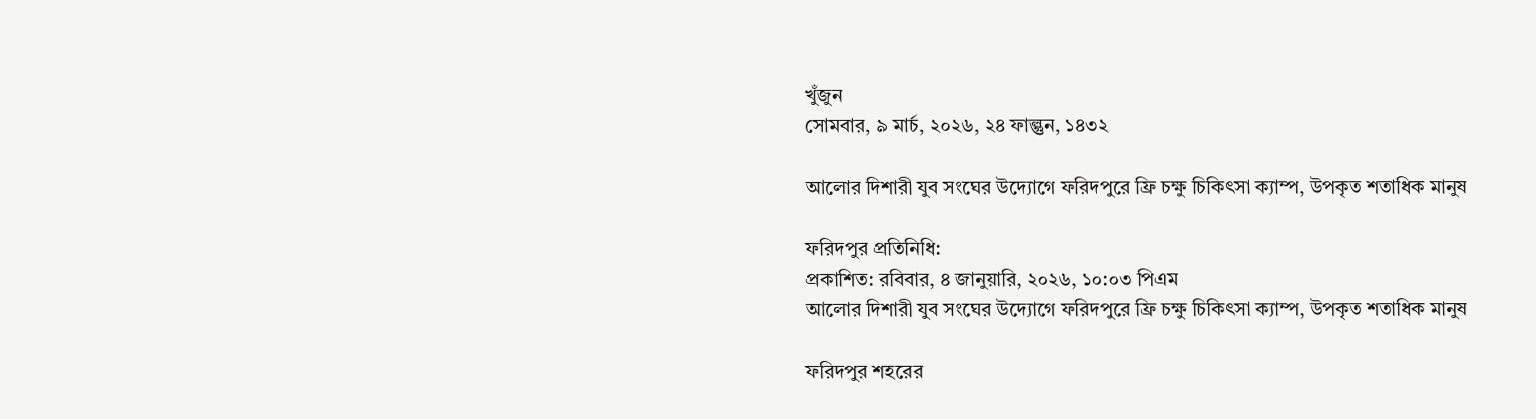খুঁজুন
সোমবার, ৯ মার্চ, ২০২৬, ২৪ ফাল্গুন, ১৪৩২

আলোর দিশারী যুব সংঘের উদ্যোগে ফরিদপুরে ফ্রি চক্ষু চিকিৎসা ক্যাম্প, উপকৃত শতাধিক মানুষ

ফরিদপুর প্রতিনিধি:
প্রকাশিত: রবিবার, ৪ জানুয়ারি, ২০২৬, ১০:০৩ পিএম
আলোর দিশারী যুব সংঘের উদ্যোগে ফরিদপুরে ফ্রি চক্ষু চিকিৎসা ক্যাম্প, উপকৃত শতাধিক মানুষ

ফরিদপুর শহরের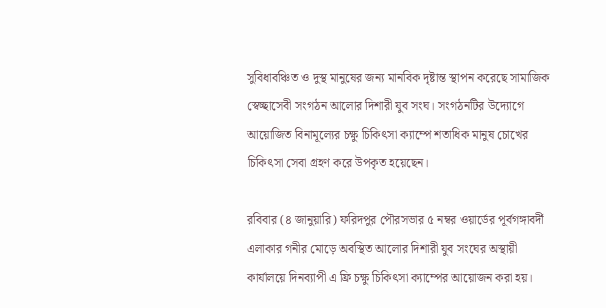সুবিধাবঞ্চিত ও দুস্থ মানুষের জন্য মানবিক দৃষ্টান্ত স্থাপন করেছে সামাজিক স্বেচ্ছাসেবী সংগঠন আলোর দিশারী যুব সংঘ। সংগঠনটির উদ্যোগে আয়োজিত বিনামূল্যের চক্ষু চিকিৎসা ক্যাম্পে শতাধিক মানুষ চোখের চিকিৎসা সেবা গ্রহণ করে উপকৃত হয়েছেন।

রবিবার (৪ জানুয়ারি) ফরিদপুর পৌরসভার ৫ নম্বর ওয়ার্ডের পূর্বগঙ্গাবর্দী এলাকার গনীর মোড়ে অবস্থিত আলোর দিশারী যুব সংঘের অস্থায়ী কার্যালয়ে দিনব্যাপী এ ফ্রি চক্ষু চিকিৎসা ক্যাম্পের আয়োজন করা হয়।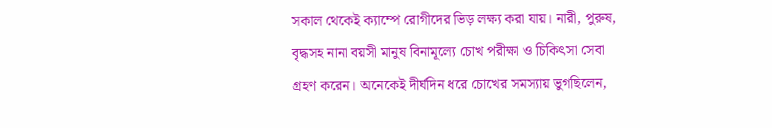সকাল থেকেই ক্যাম্পে রোগীদের ভিড় লক্ষ্য করা যায়। নারী, পুরুষ, বৃদ্ধসহ নানা বয়সী মানুষ বিনামূল্যে চোখ পরীক্ষা ও চিকিৎসা সেবা গ্রহণ করেন। অনেকেই দীর্ঘদিন ধরে চোখের সমস্যায় ভুগছিলেন,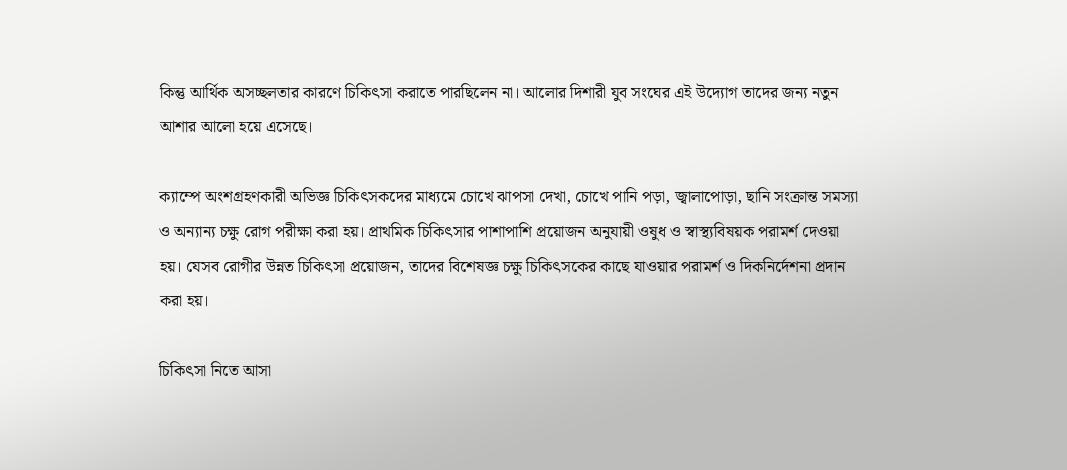কিন্তু আর্থিক অসচ্ছলতার কারণে চিকিৎসা করাতে পারছিলেন না। আলোর দিশারী যুব সংঘের এই উদ্যোগ তাদের জন্য নতুন আশার আলো হয়ে এসেছে।

ক্যাম্পে অংশগ্রহণকারী অভিজ্ঞ চিকিৎসকদের মাধ্যমে চোখে ঝাপসা দেখা, চোখে পানি পড়া, জ্বালাপোড়া, ছানি সংক্রান্ত সমস্যা ও অন্যান্য চক্ষু রোগ পরীক্ষা করা হয়। প্রাথমিক চিকিৎসার পাশাপাশি প্রয়োজন অনুযায়ী ওষুধ ও স্বাস্থ্যবিষয়ক পরামর্শ দেওয়া হয়। যেসব রোগীর উন্নত চিকিৎসা প্রয়োজন, তাদের বিশেষজ্ঞ চক্ষু চিকিৎসকের কাছে যাওয়ার পরামর্শ ও দিকনির্দেশনা প্রদান করা হয়।

চিকিৎসা নিতে আসা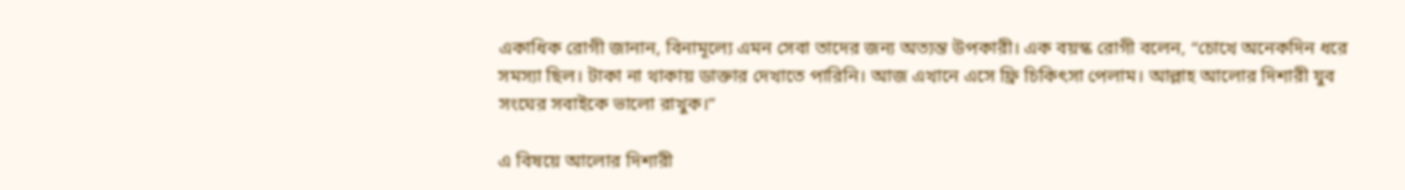একাধিক রোগী জানান, বিনামূল্যে এমন সেবা তাদের জন্য অত্যন্ত উপকারী। এক বয়স্ক রোগী বলেন, “চোখে অনেকদিন ধরে সমস্যা ছিল। টাকা না থাকায় ডাক্তার দেখাতে পারিনি। আজ এখানে এসে ফ্রি চিকিৎসা পেলাম। আল্লাহ আলোর দিশারী যুব সংঘের সবাইকে ভালো রাখুক।”

এ বিষয়ে আলোর দিশারী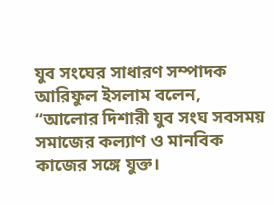যুব সংঘের সাধারণ সম্পাদক আরিফুল ইসলাম বলেন, “আলোর দিশারী যুব সংঘ সবসময় সমাজের কল্যাণ ও মানবিক কাজের সঙ্গে যুক্ত।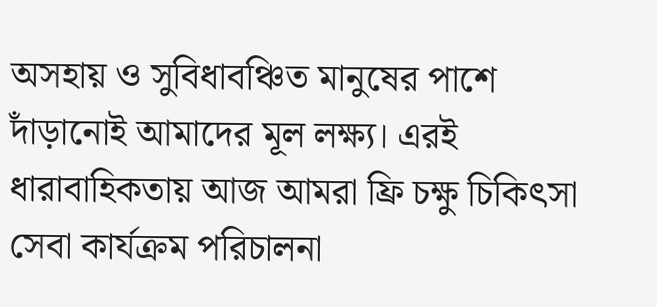অসহায় ও সুবিধাবঞ্চিত মানুষের পাশে দাঁড়ানোই আমাদের মূল লক্ষ্য। এরই ধারাবাহিকতায় আজ আমরা ফ্রি চক্ষু চিকিৎসা সেবা কার্যক্রম পরিচালনা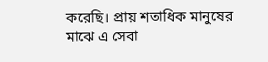করেছি। প্রায় শতাধিক মানুষের মাঝে এ সেবা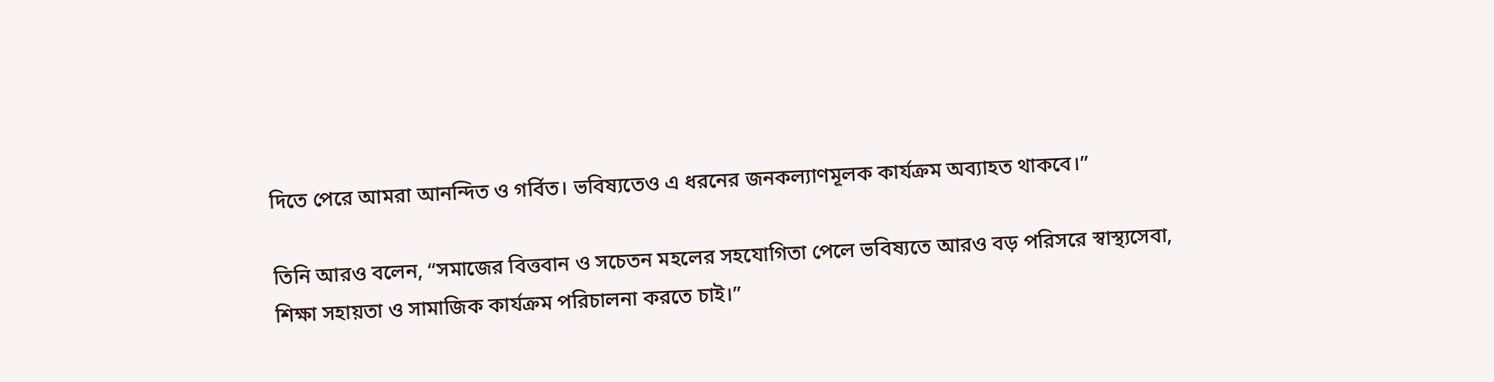দিতে পেরে আমরা আনন্দিত ও গর্বিত। ভবিষ্যতেও এ ধরনের জনকল্যাণমূলক কার্যক্রম অব্যাহত থাকবে।”

তিনি আরও বলেন, “সমাজের বিত্তবান ও সচেতন মহলের সহযোগিতা পেলে ভবিষ্যতে আরও বড় পরিসরে স্বাস্থ্যসেবা, শিক্ষা সহায়তা ও সামাজিক কার্যক্রম পরিচালনা করতে চাই।”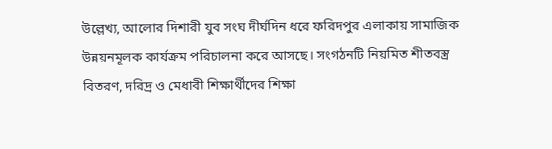উল্লেখ্য, আলোর দিশারী যুব সংঘ দীর্ঘদিন ধরে ফরিদপুর এলাকায় সামাজিক উন্নয়নমূলক কার্যক্রম পরিচালনা করে আসছে। সংগঠনটি নিয়মিত শীতবস্ত্র বিতরণ, দরিদ্র ও মেধাবী শিক্ষার্থীদের শিক্ষা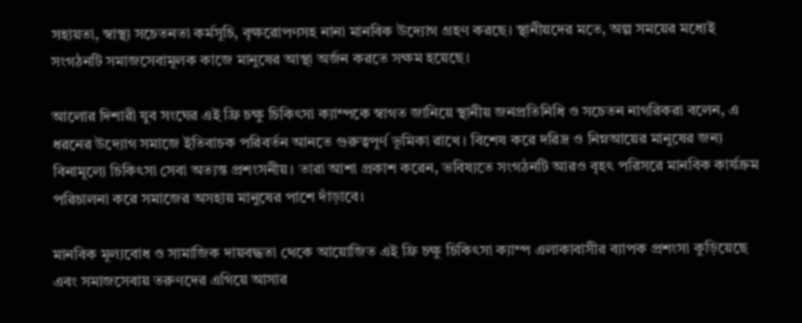সহায়তা, স্বাস্থ্য সচেতনতা কর্মসূচি, বৃক্ষরোপণসহ নানা মানবিক উদ্যোগ গ্রহণ করছে। স্থানীয়দের মতে, অল্প সময়ের মধ্যেই সংগঠনটি সমাজসেবামূলক কাজে মানুষের আস্থা অর্জন করতে সক্ষম হয়েছে।

আলোর দিশারী যুব সংঘের এই ফ্রি চক্ষু চিকিৎসা ক্যাম্পকে স্বাগত জানিয়ে স্থানীয় জনপ্রতিনিধি ও সচেতন নাগরিকরা বলেন, এ ধরনের উদ্যোগ সমাজে ইতিবাচক পরিবর্তন আনতে গুরুত্বপূর্ণ ভূমিকা রাখে। বিশেষ করে দরিদ্র ও নিম্নআয়ের মানুষের জন্য বিনামূল্যে চিকিৎসা সেবা অত্যন্ত প্রশংসনীয়। তারা আশা প্রকাশ করেন, ভবিষ্যতে সংগঠনটি আরও বৃহৎ পরিসরে মানবিক কার্যক্রম পরিচালনা করে সমাজের অসহায় মানুষের পাশে দাঁড়াবে।

মানবিক মূল্যবোধ ও সামাজিক দায়বদ্ধতা থেকে আয়োজিত এই ফ্রি চক্ষু চিকিৎসা ক্যাম্প এলাকাবাসীর ব্যাপক প্রশংসা কুড়িয়েছে এবং সমাজসেবায় তরুণদের এগিয়ে আসার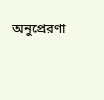অনুপ্রেরণা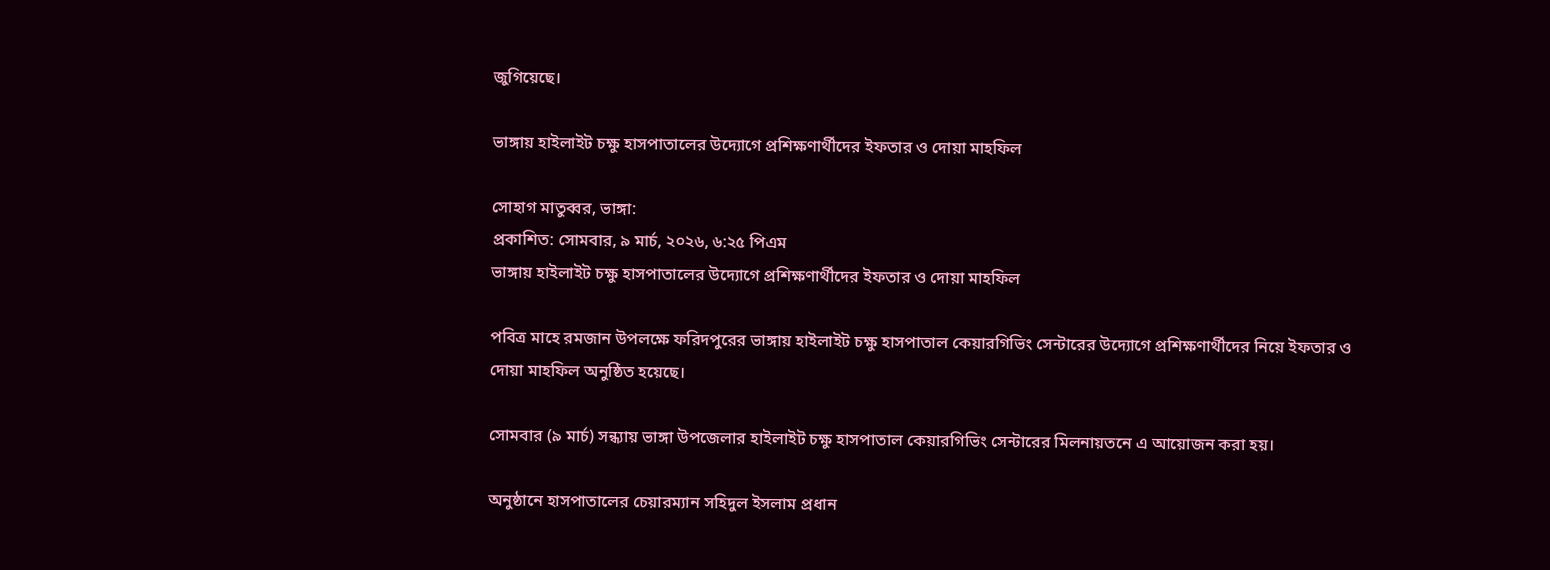জুগিয়েছে।

ভাঙ্গায় হাইলাইট চক্ষু হাসপাতালের উদ্যোগে প্রশিক্ষণার্থীদের ইফতার ও দোয়া মাহফিল

সোহাগ মাতুব্বর, ভাঙ্গা:
প্রকাশিত: সোমবার, ৯ মার্চ, ২০২৬, ৬:২৫ পিএম
ভাঙ্গায় হাইলাইট চক্ষু হাসপাতালের উদ্যোগে প্রশিক্ষণার্থীদের ইফতার ও দোয়া মাহফিল

পবিত্র মাহে রমজান উপলক্ষে ফরিদপুরের ভাঙ্গায় হাইলাইট চক্ষু হাসপাতাল কেয়ারগিভিং সেন্টারের উদ্যোগে প্রশিক্ষণার্থীদের নিয়ে ইফতার ও দোয়া মাহফিল অনুষ্ঠিত হয়েছে।

সোমবার (৯ মার্চ) সন্ধ্যায় ভাঙ্গা উপজেলার হাইলাইট চক্ষু হাসপাতাল কেয়ারগিভিং সেন্টারের মিলনায়তনে এ আয়োজন করা হয়।

অনুষ্ঠানে হাসপাতালের চেয়ারম্যান সহিদুল ইসলাম প্রধান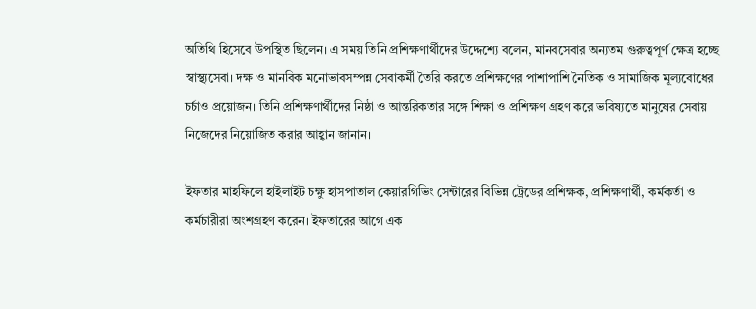অতিথি হিসেবে উপস্থিত ছিলেন। এ সময় তিনি প্রশিক্ষণার্থীদের উদ্দেশ্যে বলেন, মানবসেবার অন্যতম গুরুত্বপূর্ণ ক্ষেত্র হচ্ছে স্বাস্থ্যসেবা। দক্ষ ও মানবিক মনোভাবসম্পন্ন সেবাকর্মী তৈরি করতে প্রশিক্ষণের পাশাপাশি নৈতিক ও সামাজিক মূল্যবোধের চর্চাও প্রয়োজন। তিনি প্রশিক্ষণার্থীদের নিষ্ঠা ও আন্তরিকতার সঙ্গে শিক্ষা ও প্রশিক্ষণ গ্রহণ করে ভবিষ্যতে মানুষের সেবায় নিজেদের নিয়োজিত করার আহ্বান জানান।

ইফতার মাহফিলে হাইলাইট চক্ষু হাসপাতাল কেয়ারগিভিং সেন্টারের বিভিন্ন ট্রেডের প্রশিক্ষক, প্রশিক্ষণার্থী, কর্মকর্তা ও কর্মচারীরা অংশগ্রহণ করেন। ইফতারের আগে এক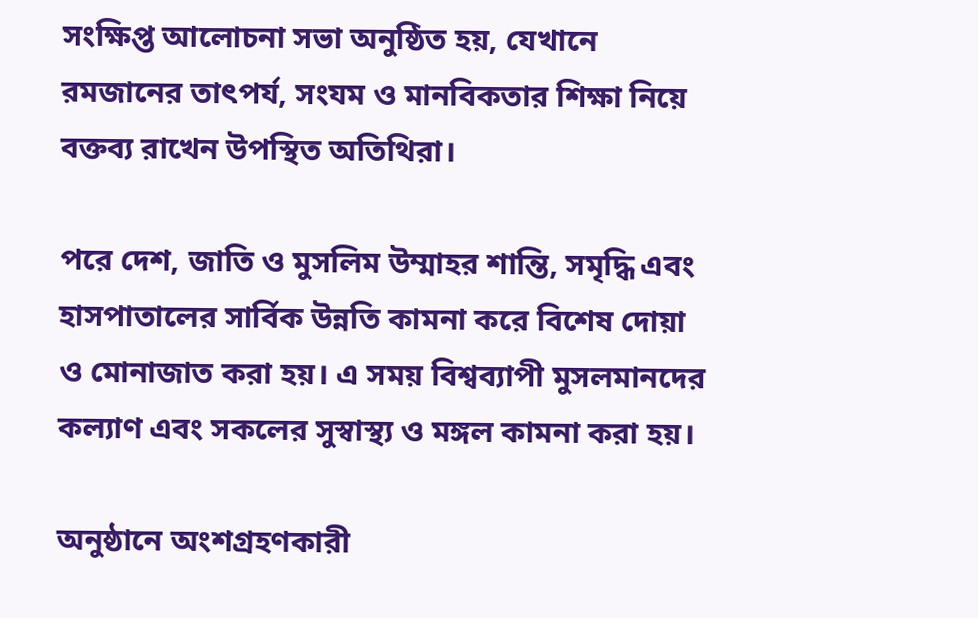সংক্ষিপ্ত আলোচনা সভা অনুষ্ঠিত হয়, যেখানে রমজানের তাৎপর্য, সংযম ও মানবিকতার শিক্ষা নিয়ে বক্তব্য রাখেন উপস্থিত অতিথিরা।

পরে দেশ, জাতি ও মুসলিম উম্মাহর শান্তি, সমৃদ্ধি এবং হাসপাতালের সার্বিক উন্নতি কামনা করে বিশেষ দোয়া ও মোনাজাত করা হয়। এ সময় বিশ্বব্যাপী মুসলমানদের কল্যাণ এবং সকলের সুস্বাস্থ্য ও মঙ্গল কামনা করা হয়।

অনুষ্ঠানে অংশগ্রহণকারী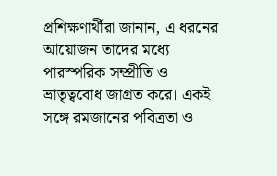প্রশিক্ষণার্থীরা জানান, এ ধরনের আয়োজন তাদের মধ্যে পারস্পরিক সম্প্রীতি ও ভ্রাতৃত্ববোধ জাগ্রত করে। একই সঙ্গে রমজানের পবিত্রতা ও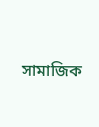সামাজিক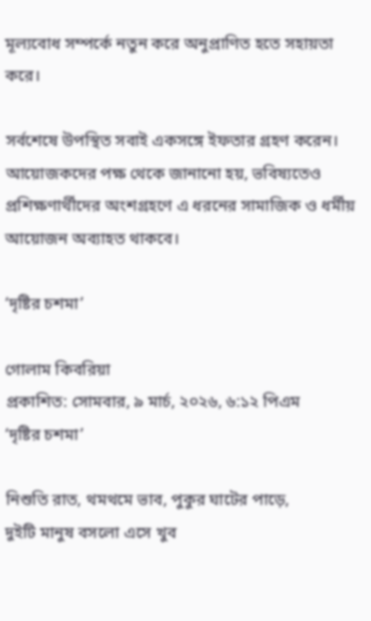মূল্যবোধ সম্পর্কে নতুন করে অনুপ্রাণিত হতে সহায়তা করে।

সর্বশেষে উপস্থিত সবাই একসঙ্গে ইফতার গ্রহণ করেন। আয়োজকদের পক্ষ থেকে জানানো হয়, ভবিষ্যতেও প্রশিক্ষণার্থীদের অংশগ্রহণে এ ধরনের সামাজিক ও ধর্মীয় আয়োজন অব্যাহত থাকবে।

‘দৃষ্টির চশমা’

গোলাম কিবরিয়া
প্রকাশিত: সোমবার, ৯ মার্চ, ২০২৬, ৬:১২ পিএম
‘দৃষ্টির চশমা’

নিশুতি রাত, থমথমে ভাব, পুকুর ঘাটের পাড়ে,
দুইটি মানুষ বসলো এসে খুব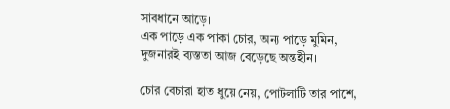সাবধানে আড়ে।
এক পাড়ে এক পাকা চোর, অন্য পাড়ে মুমিন,
দুজনারই ব্যস্ততা আজ বেড়েছে অন্তহীন।

চোর বেচারা হাত ধুয়ে নেয়, পোটলাটি তার পাশে,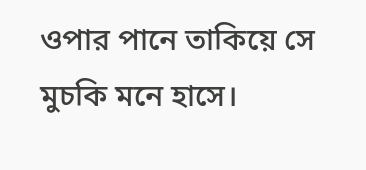ওপার পানে তাকিয়ে সে মুচকি মনে হাসে।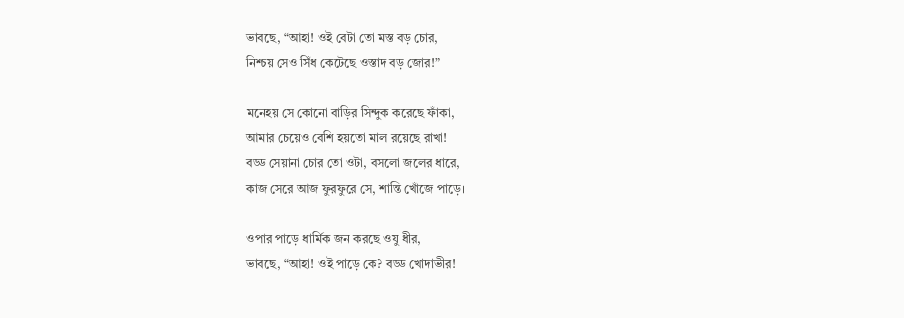ভাবছে, “আহা! ওই বেটা তো মস্ত বড় চোর,
নিশ্চয় সেও সিঁধ কেটেছে ওস্তাদ বড় জোর!”

মনেহয় সে কোনো বাড়ির সিন্দুক করেছে ফাঁকা,
আমার চেয়েও বেশি হয়তো মাল রয়েছে রাখা!
বড্ড সেয়ানা চোর তো ওটা, বসলো জলের ধারে,
কাজ সেরে আজ ফুরফুরে সে, শান্তি খোঁজে পাড়ে।

ওপার পাড়ে ধার্মিক জন করছে ওযু ধীর,
ভাবছে, “আহা! ওই পাড়ে কে? বড্ড খোদাভীর!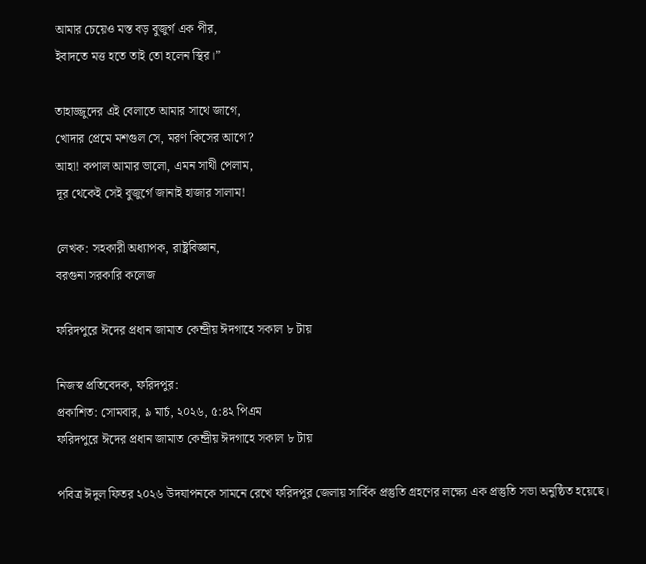আমার চেয়েও মস্ত বড় বুজুর্গ এক পীর,
ইবাদতে মত্ত হতে তাই তো হলেন স্থির।”

তাহাজ্জুদের এই বেলাতে আমার সাথে জাগে,
খোদার প্রেমে মশগুল সে, মরণ কিসের আগে?
আহা! কপাল আমার ভালো, এমন সাথী পেলাম,
দূর থেকেই সেই বুজুর্গে জানাই হাজার সালাম!

লেখক: সহকারী অধ্যাপক, রাষ্ট্রবিজ্ঞান,
বরগুনা সরকারি কলেজ

ফরিদপুরে ঈদের প্রধান জামাত কেন্দ্রীয় ঈদগাহে সকাল ৮ টায়

নিজস্ব প্রতিবেদক, ফরিদপুর:
প্রকাশিত: সোমবার, ৯ মার্চ, ২০২৬, ৫:৪২ পিএম
ফরিদপুরে ঈদের প্রধান জামাত কেন্দ্রীয় ঈদগাহে সকাল ৮ টায়

পবিত্র ঈদুল ফিতর ২০২৬ উদযাপনকে সামনে রেখে ফরিদপুর জেলায় সার্বিক প্রস্তুতি গ্রহণের লক্ষ্যে এক প্রস্তুতি সভা অনুষ্ঠিত হয়েছে।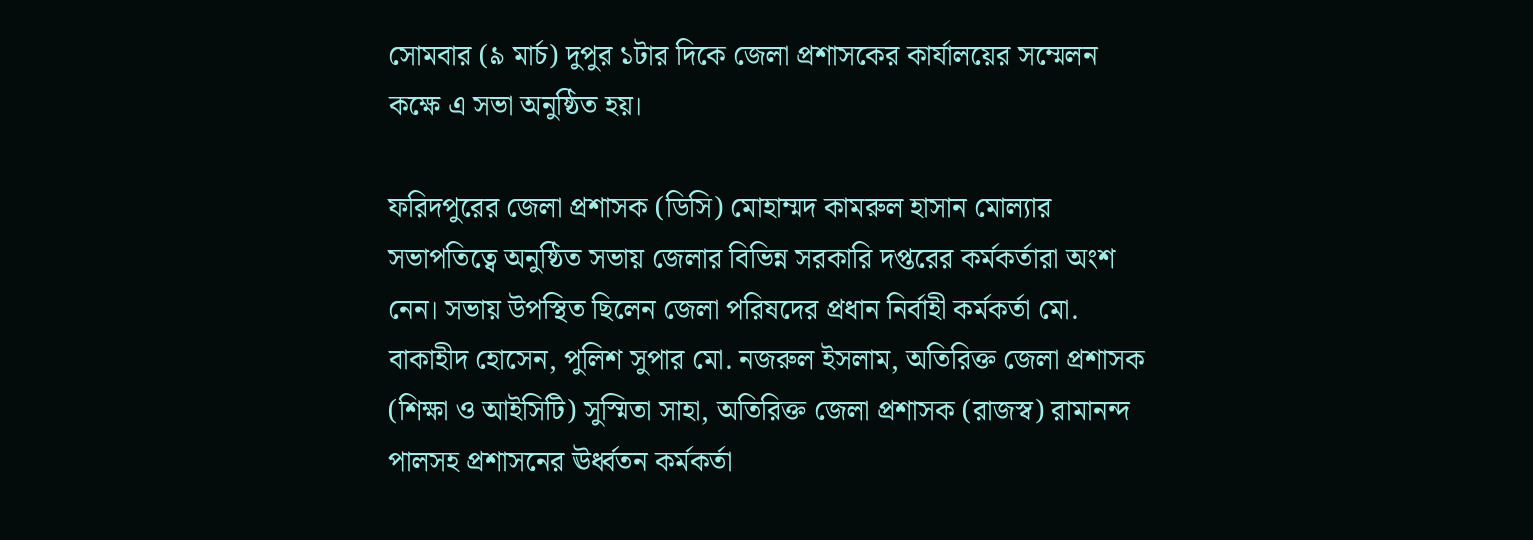সোমবার (৯ মার্চ) দুপুর ১টার দিকে জেলা প্রশাসকের কার্যালয়ের সম্মেলন কক্ষে এ সভা অনুষ্ঠিত হয়।

ফরিদপুরের জেলা প্রশাসক (ডিসি) মোহাম্মদ কামরুল হাসান মোল্যার সভাপতিত্বে অনুষ্ঠিত সভায় জেলার বিভিন্ন সরকারি দপ্তরের কর্মকর্তারা অংশ নেন। সভায় উপস্থিত ছিলেন জেলা পরিষদের প্রধান নির্বাহী কর্মকর্তা মো. বাকাহীদ হোসেন, পুলিশ সুপার মো. নজরুল ইসলাম, অতিরিক্ত জেলা প্রশাসক (শিক্ষা ও আইসিটি) সুস্মিতা সাহা, অতিরিক্ত জেলা প্রশাসক (রাজস্ব) রামানন্দ পালসহ প্রশাসনের ঊর্ধ্বতন কর্মকর্তা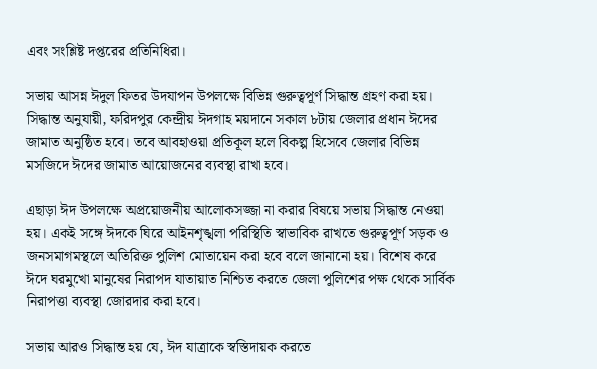এবং সংশ্লিষ্ট দপ্তরের প্রতিনিধিরা।

সভায় আসন্ন ঈদুল ফিতর উদযাপন উপলক্ষে বিভিন্ন গুরুত্বপূর্ণ সিদ্ধান্ত গ্রহণ করা হয়। সিদ্ধান্ত অনুযায়ী, ফরিদপুর কেন্দ্রীয় ঈদগাহ ময়দানে সকাল ৮টায় জেলার প্রধান ঈদের জামাত অনুষ্ঠিত হবে। তবে আবহাওয়া প্রতিকূল হলে বিকল্প হিসেবে জেলার বিভিন্ন মসজিদে ঈদের জামাত আয়োজনের ব্যবস্থা রাখা হবে।

এছাড়া ঈদ উপলক্ষে অপ্রয়োজনীয় আলোকসজ্জা না করার বিষয়ে সভায় সিদ্ধান্ত নেওয়া হয়। একই সঙ্গে ঈদকে ঘিরে আইনশৃঙ্খলা পরিস্থিতি স্বাভাবিক রাখতে গুরুত্বপূর্ণ সড়ক ও জনসমাগমস্থলে অতিরিক্ত পুলিশ মোতায়েন করা হবে বলে জানানো হয়। বিশেষ করে ঈদে ঘরমুখো মানুষের নিরাপদ যাতায়াত নিশ্চিত করতে জেলা পুলিশের পক্ষ থেকে সার্বিক নিরাপত্তা ব্যবস্থা জোরদার করা হবে।

সভায় আরও সিদ্ধান্ত হয় যে, ঈদ যাত্রাকে স্বস্তিদায়ক করতে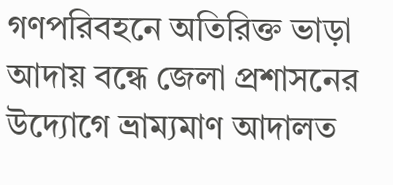গণপরিবহনে অতিরিক্ত ভাড়া আদায় বন্ধে জেলা প্রশাসনের উদ্যোগে ভ্রাম্যমাণ আদালত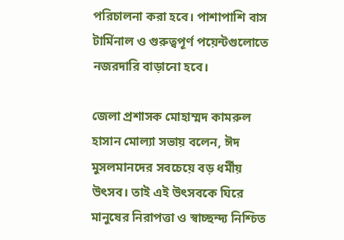পরিচালনা করা হবে। পাশাপাশি বাস টার্মিনাল ও গুরুত্বপূর্ণ পয়েন্টগুলোতে নজরদারি বাড়ানো হবে।

জেলা প্রশাসক মোহাম্মদ কামরুল হাসান মোল্যা সভায় বলেন, ঈদ মুসলমানদের সবচেয়ে বড় ধর্মীয় উৎসব। তাই এই উৎসবকে ঘিরে মানুষের নিরাপত্তা ও স্বাচ্ছন্দ্য নিশ্চিত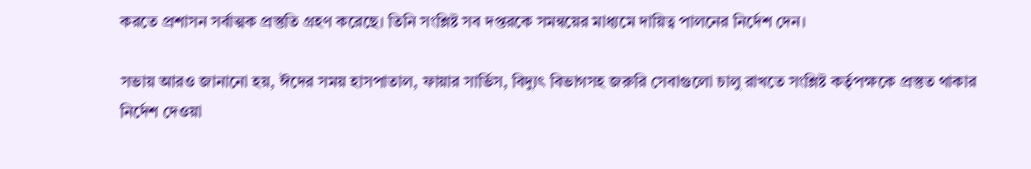করতে প্রশাসন সর্বাত্মক প্রস্তুতি গ্রহণ করেছে। তিনি সংশ্লিষ্ট সব দপ্তরকে সমন্বয়ের মাধ্যমে দায়িত্ব পালনের নির্দেশ দেন।

সভায় আরও জানানো হয়, ঈদের সময় হাসপাতাল, ফায়ার সার্ভিস, বিদ্যুৎ বিভাগসহ জরুরি সেবাগুলো চালু রাখতে সংশ্লিষ্ট কর্তৃপক্ষকে প্রস্তুত থাকার নির্দেশ দেওয়া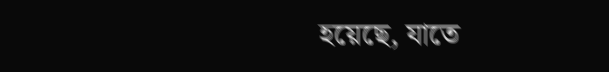হয়েছে, যাতে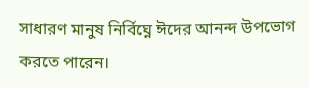সাধারণ মানুষ নির্বিঘ্নে ঈদের আনন্দ উপভোগ করতে পারেন।